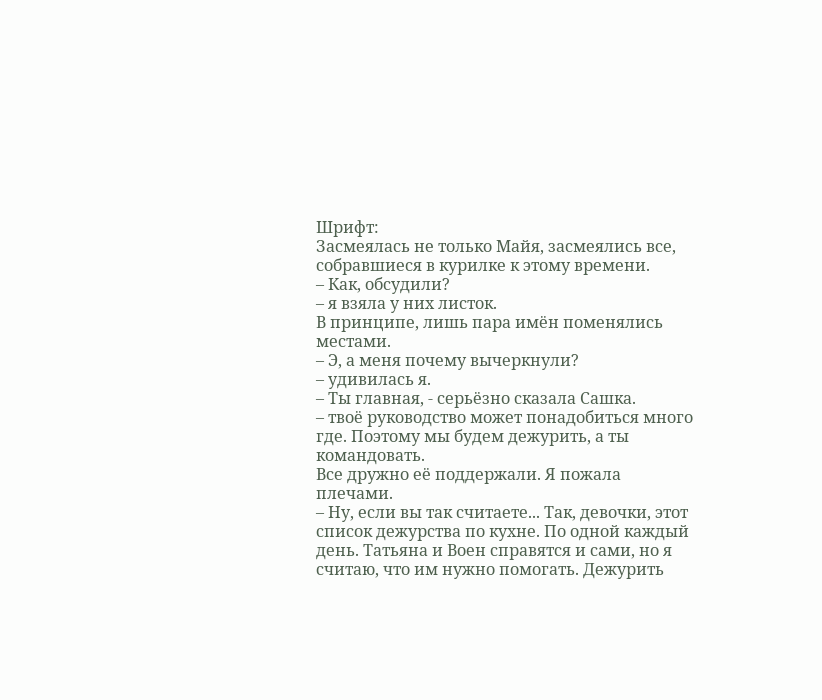Шрифт:
Засмеялась не только Майя, засмеялись все, собравшиеся в курилке к этому времени.
– Как, обсудили?
– я взяла у них листок.
В принципе, лишь пара имён поменялись местами.
– Э, а меня почему вычеркнули?
– удивилась я.
– Ты главная, - серьёзно сказала Сашка.
– твоё руководство может понадобиться много где. Поэтому мы будем дежурить, а ты командовать.
Все дружно её поддержали. Я пожала плечами.
– Ну, если вы так считаете... Так, девочки, этот список дежурства по кухне. По одной каждый день. Татьяна и Воен справятся и сами, но я считаю, что им нужно помогать. Дежурить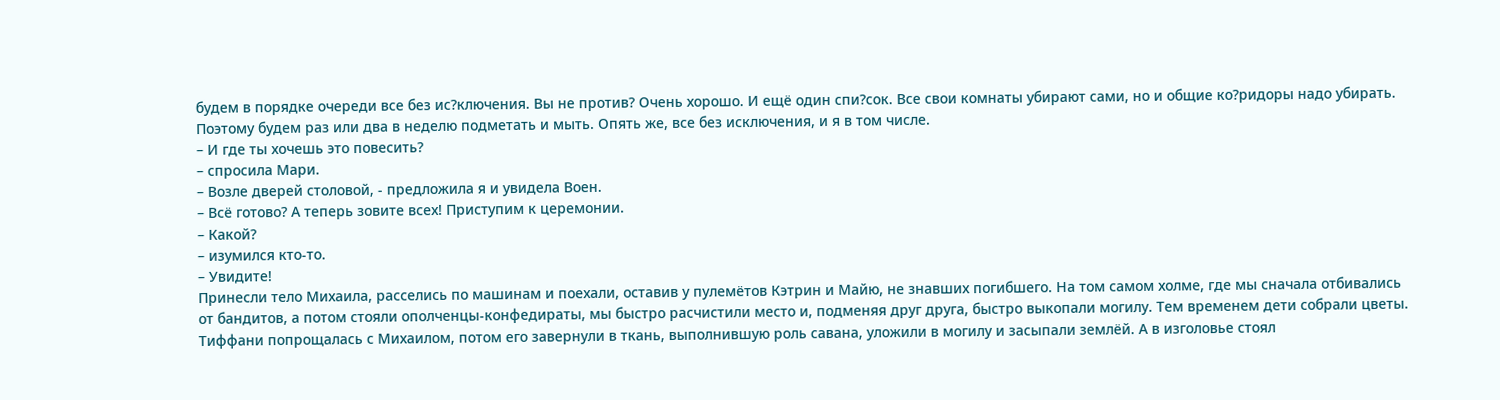будем в порядке очереди все без ис?ключения. Вы не против? Очень хорошо. И ещё один спи?сок. Все свои комнаты убирают сами, но и общие ко?ридоры надо убирать. Поэтому будем раз или два в неделю подметать и мыть. Опять же, все без исключения, и я в том числе.
– И где ты хочешь это повесить?
– спросила Мари.
– Возле дверей столовой, - предложила я и увидела Воен.
– Всё готово? А теперь зовите всех! Приступим к церемонии.
– Какой?
– изумился кто-то.
– Увидите!
Принесли тело Михаила, расселись по машинам и поехали, оставив у пулемётов Кэтрин и Майю, не знавших погибшего. На том самом холме, где мы сначала отбивались от бандитов, а потом стояли ополченцы-конфедираты, мы быстро расчистили место и, подменяя друг друга, быстро выкопали могилу. Тем временем дети собрали цветы. Тиффани попрощалась с Михаилом, потом его завернули в ткань, выполнившую роль савана, уложили в могилу и засыпали землёй. А в изголовье стоял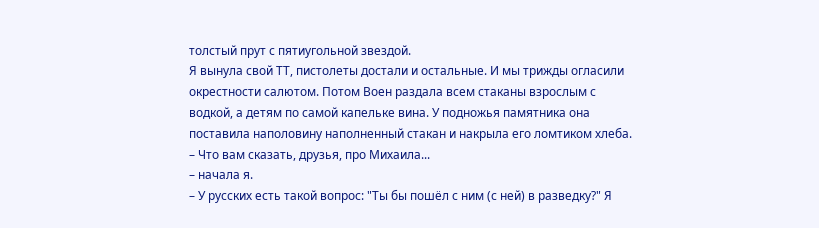толстый прут с пятиугольной звездой.
Я вынула свой ТТ, пистолеты достали и остальные. И мы трижды огласили окрестности салютом. Потом Воен раздала всем стаканы взрослым с водкой, а детям по самой капельке вина. У подножья памятника она поставила наполовину наполненный стакан и накрыла его ломтиком хлеба.
– Что вам сказать, друзья, про Михаила...
– начала я.
– У русских есть такой вопрос: "Ты бы пошёл с ним (с ней) в разведку?" Я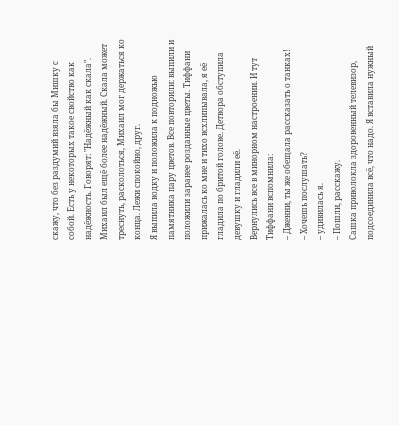скажу, что без раздумий взяла бы Мишку с собой. Есть у некоторых такое свойство как надёжность. Говорят: "Надёжный как скала". Михаил был ещё более надёжный. Скала может треснуть, расколоться, Михаил мог держаться ко конца. Лежи спокойно, друг.
Я выпила водку и положила к подножью памятника пару цветов. Все повторили: выпили и положили заранее розданные цветы. Тиффани прижалась ко мне и тихо всхлипывала, я её гладила по бритой голове. Детвора обступила девушку и гладили её.
Вернулись все в минорном настроении. И тут Тиффани вспомнила:
– Дженни, ты же обещала рассказать о танках!
– Хочешь послушать?
– удивилась я.
– Пошли, расскажу.
Сашка приволокла здоровенный телевизор, подсоединила всё, что надо. Я вставила нужный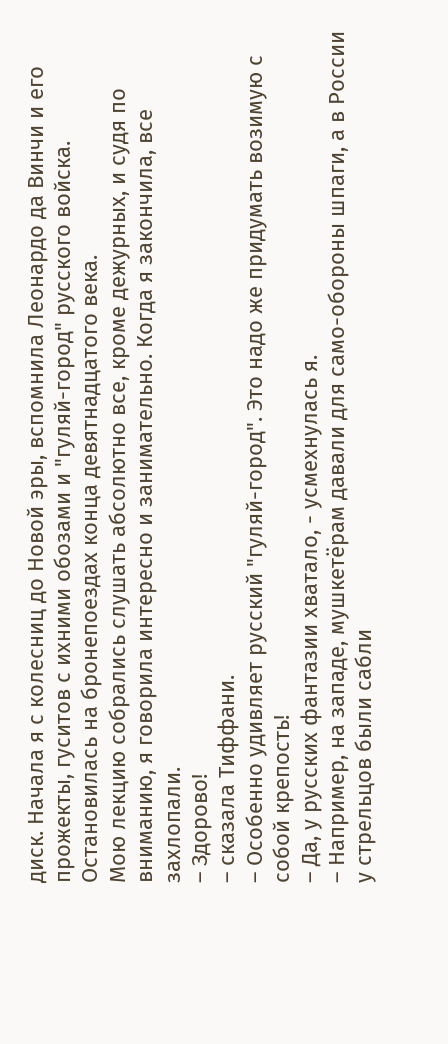диск. Начала я с колесниц до Новой эры, вспомнила Леонардо да Винчи и его прожекты, гуситов с ихними обозами и "гуляй-город" русского войска. Остановилась на бронепоездах конца девятнадцатого века.
Мою лекцию собрались слушать абсолютно все, кроме дежурных, и судя по вниманию, я говорила интересно и занимательно. Когда я закончила, все захлопали.
– Здорово!
– сказала Тиффани.
– Особенно удивляет русский "гуляй-город". Это надо же придумать возимую с собой крепость!
– Да, у русских фантазии хватало, - усмехнулась я.
– Например, на западе, мушкетёрам давали для само-обороны шпаги, а в России у стрельцов были сабли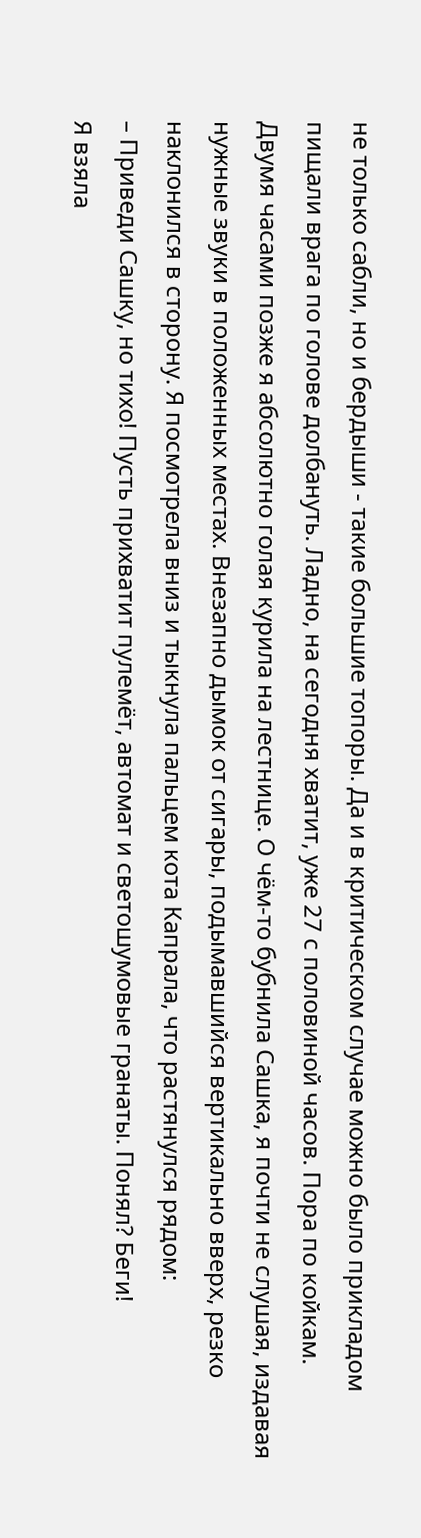не только сабли, но и бердыши - такие большие топоры. Да и в критическом случае можно было прикладом пищали врага по голове долбануть. Ладно, на сегодня хватит, уже 27 с половиной часов. Пора по койкам.
Двумя часами позже я абсолютно голая курила на лестнице. О чём-то бубнила Сашка, я почти не слушая, издавая нужные звуки в положенных местах. Внезапно дымок от сигары, подымавшийся вертикально вверх, резко наклонился в сторону. Я посмотрела вниз и тыкнула пальцем кота Капрала, что растянулся рядом:
– Приведи Сашку, но тихо! Пусть прихватит пулемёт, автомат и светошумовые гранаты. Понял? Беги!
Я взяла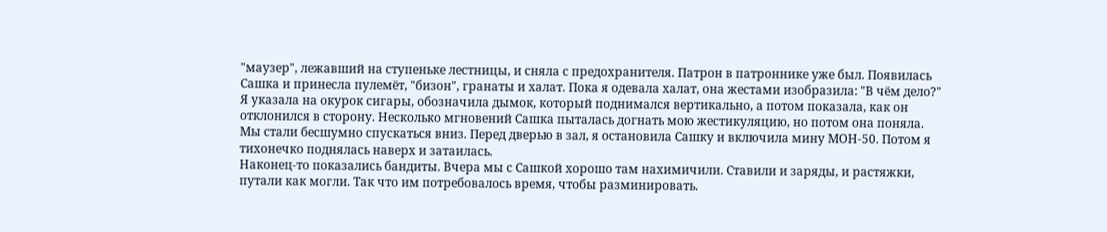"маузер", лежавший на ступеньке лестницы, и сняла с предохранителя. Патрон в патроннике уже был. Появилась Сашка и принесла пулемёт, "бизон", гранаты и халат. Пока я одевала халат, она жестами изобразила: "В чём дело?" Я указала на окурок сигары, обозначила дымок, который поднимался вертикально, а потом показала, как он отклонился в сторону. Несколько мгновений Сашка пыталась догнать мою жестикуляцию, но потом она поняла. Мы стали бесшумно спускаться вниз. Перед дверью в зал, я остановила Сашку и включила мину МОН-50. Потом я тихонечко поднялась наверх и затаилась.
Наконец-то показались бандиты. Вчера мы с Сашкой хорошо там нахимичили. Ставили и заряды, и растяжки, путали как могли. Так что им потребовалось время, чтобы разминировать.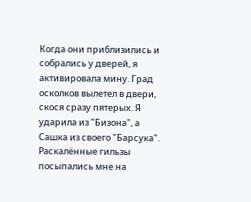Когда они приблизились и собрались у дверей, я активировала мину. Град осколков вылетел в двери, скося сразу пятерых. Я ударила из "Бизона", а Сашка из своего "Барсука". Раскалённые гильзы посыпались мне на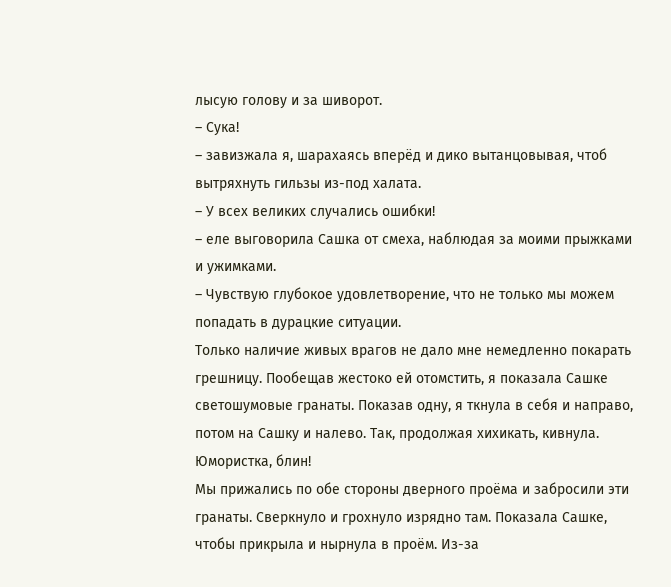лысую голову и за шиворот.
– Сука!
– завизжала я, шарахаясь вперёд и дико вытанцовывая, чтоб вытряхнуть гильзы из-под халата.
– У всех великих случались ошибки!
– еле выговорила Сашка от смеха, наблюдая за моими прыжками и ужимками.
– Чувствую глубокое удовлетворение, что не только мы можем попадать в дурацкие ситуации.
Только наличие живых врагов не дало мне немедленно покарать грешницу. Пообещав жестоко ей отомстить, я показала Сашке светошумовые гранаты. Показав одну, я ткнула в себя и направо, потом на Сашку и налево. Так, продолжая хихикать, кивнула. Юмористка, блин!
Мы прижались по обе стороны дверного проёма и забросили эти гранаты. Сверкнуло и грохнуло изрядно там. Показала Сашке, чтобы прикрыла и нырнула в проём. Из-за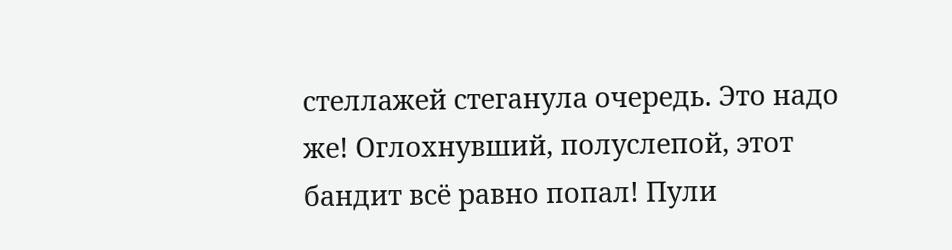стеллажей стеганула очередь. Это надо же! Оглохнувший, полуслепой, этот бандит всё равно попал! Пули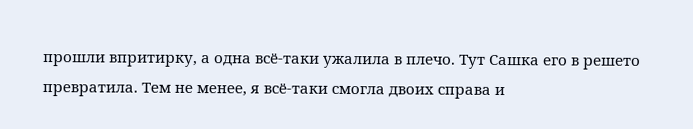прошли впритирку, а одна всё-таки ужалила в плечо. Тут Сашка его в решето превратила. Тем не менее, я всё-таки смогла двоих справа и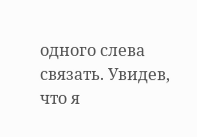одного слева связать. Увидев, что я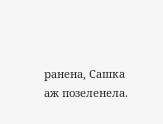ранена, Сашка аж позеленела.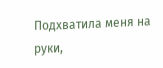Подхватила меня на руки,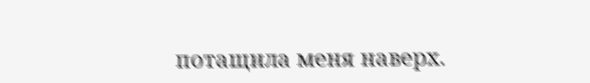потащила меня наверх.